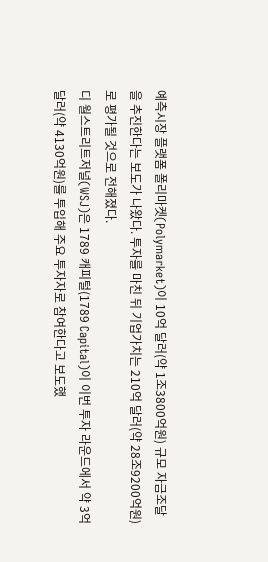예측시장 플랫폼 폴리마켓(Polymarket)이 10억 달러(약 1조3800억원) 규모 자금조달을 추진한다는 보도가 나왔다. 투자를 마친 뒤 기업가치는 210억 달러(약 28조9200억원)로 평가될 것으로 전해졌다.
디 월스트리트저널(WSJ)은 1789 캐피털(1789 Capital)이 이번 투자 라운드에서 약 3억 달러(약 4130억원)를 투입해 주요 투자자로 참여한다고 보도했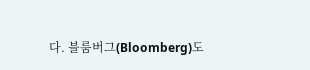다. 블룸버그(Bloomberg)도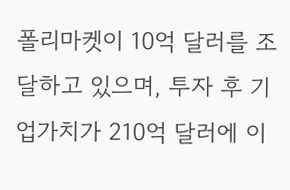폴리마켓이 10억 달러를 조달하고 있으며, 투자 후 기업가치가 210억 달러에 이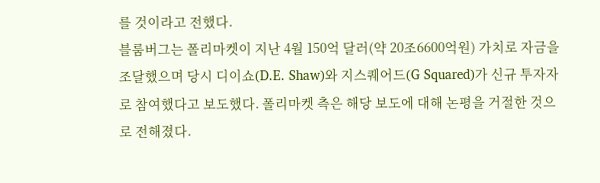를 것이라고 전했다.
블룸버그는 폴리마켓이 지난 4월 150억 달러(약 20조6600억원) 가치로 자금을 조달했으며 당시 디이쇼(D.E. Shaw)와 지스퀘어드(G Squared)가 신규 투자자로 참여했다고 보도했다. 폴리마켓 측은 해당 보도에 대해 논평을 거절한 것으로 전해졌다.